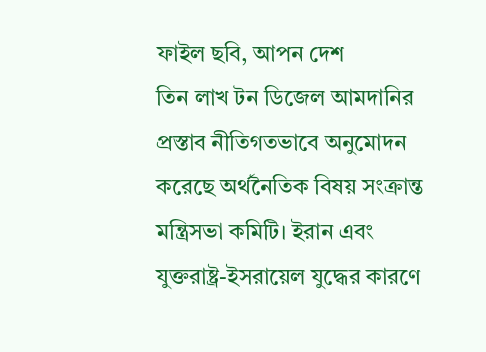ফাইল ছবি, আপন দেশ
তিন লাখ টন ডিজেল আমদানির প্রস্তাব নীতিগতভাবে অনুমোদন করেছে অর্থনৈতিক বিষয় সংক্রান্ত মন্ত্রিসভা কমিটি। ইরান এবং যুক্তরাষ্ট্র-ইসরায়েল যুদ্ধের কারণে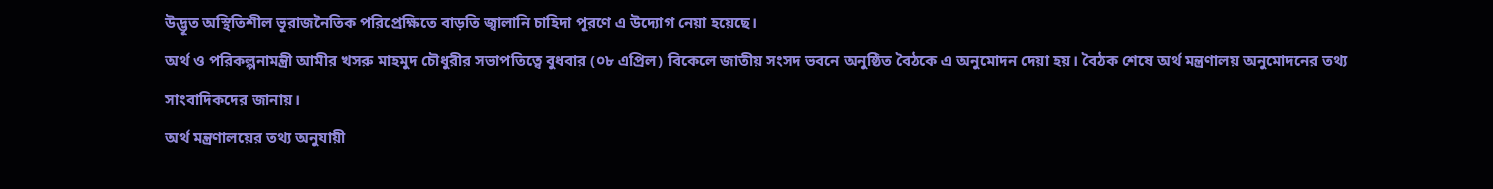উদ্ভূত অস্থিতিশীল ভূরাজনৈতিক পরিপ্রেক্ষিতে বাড়তি জ্বালানি চাহিদা পূরণে এ উদ্যোগ নেয়া হয়েছে।
অর্থ ও পরিকল্পনামন্ত্রী আমীর খসরু মাহমুদ চৌধুরীর সভাপতিত্বে বুধবার (০৮ এপ্রিল) বিকেলে জাতীয় সংসদ ভবনে অনুষ্ঠিত বৈঠকে এ অনুমোদন দেয়া হয়। বৈঠক শেষে অর্থ মন্ত্রণালয় অনুমোদনের তথ্য সাংবাদিকদের জানায়।
অর্থ মন্ত্রণালয়ের তথ্য অনুযায়ী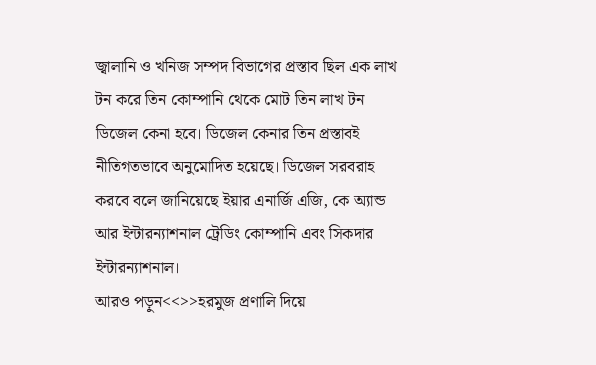জ্বালানি ও খনিজ সম্পদ বিভাগের প্রস্তাব ছিল এক লাখ টন করে তিন কোম্পানি থেকে মোট তিন লাখ টন ডিজেল কেনা হবে। ডিজেল কেনার তিন প্রস্তাবই নীতিগতভাবে অনুমোদিত হয়েছে। ডিজেল সরবরাহ করবে বলে জানিয়েছে ইয়ার এনার্জি এজি, কে অ্যান্ড আর ইন্টারন্যাশনাল ট্রেডিং কোম্পানি এবং সিকদার ইন্টারন্যাশনাল।
আরও পড়ুন<<>>হরমুজ প্রণালি দিয়ে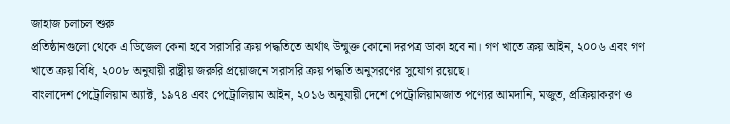জাহাজ চলাচল শুরু
প্রতিষ্ঠানগুলো থেকে এ ডিজেল কেনা হবে সরাসরি ক্রয় পদ্ধতিতে অর্থাৎ উন্মুক্ত কোনো দরপত্র ডাকা হবে না। গণ খাতে ক্রয় আইন, ২০০৬ এবং গণ খাতে ক্রয় বিধি, ২০০৮ অনুযায়ী রাষ্ট্রীয় জরুরি প্রয়োজনে সরাসরি ক্রয় পদ্ধতি অনুসরণের সুযোগ রয়েছে।
বাংলাদেশ পেট্রোলিয়াম অ্যাক্ট, ১৯৭৪ এবং পেট্রোলিয়াম আইন, ২০১৬ অনুযায়ী দেশে পেট্রোলিয়ামজাত পণ্যের আমদানি, মজুত, প্রক্রিয়াকরণ ও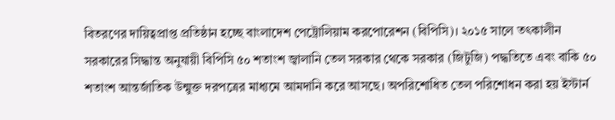বিতরণের দায়িত্বপ্রাপ্ত প্রতিষ্ঠান হচ্ছে বাংলাদেশ পেট্রোলিয়াম করপোরেশন (বিপিসি)। ২০১৫ সালে তৎকালীন সরকারের সিদ্ধান্ত অনুযায়ী বিপিসি ৫০ শতাংশ জ্বালানি তেল সরকার থেকে সরকার (জিটুজি) পদ্ধতিতে এবং বাকি ৫০ শতাংশ আন্তর্জাতিক উন্মুক্ত দরপত্রের মাধ্যমে আমদানি করে আসছে। অপরিশোধিত তেল পরিশোধন করা হয় ইস্টার্ন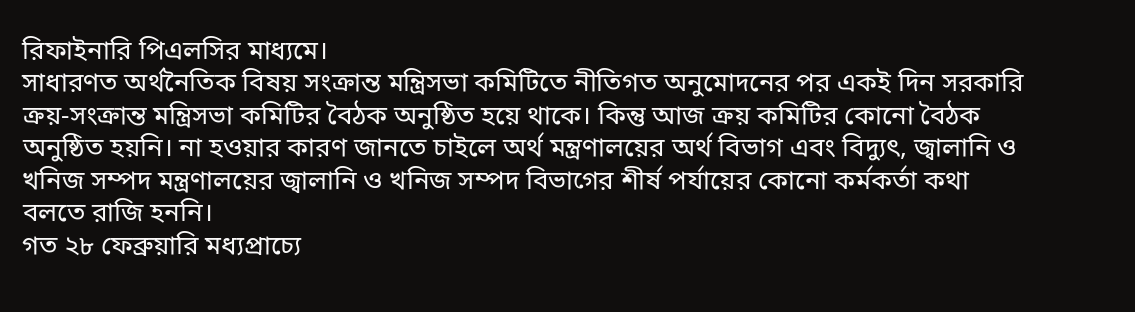রিফাইনারি পিএলসির মাধ্যমে।
সাধারণত অর্থনৈতিক বিষয় সংক্রান্ত মন্ত্রিসভা কমিটিতে নীতিগত অনুমোদনের পর একই দিন সরকারি ক্রয়-সংক্রান্ত মন্ত্রিসভা কমিটির বৈঠক অনুষ্ঠিত হয়ে থাকে। কিন্তু আজ ক্রয় কমিটির কোনো বৈঠক অনুষ্ঠিত হয়নি। না হওয়ার কারণ জানতে চাইলে অর্থ মন্ত্রণালয়ের অর্থ বিভাগ এবং বিদ্যুৎ, জ্বালানি ও খনিজ সম্পদ মন্ত্রণালয়ের জ্বালানি ও খনিজ সম্পদ বিভাগের শীর্ষ পর্যায়ের কোনো কর্মকর্তা কথা বলতে রাজি হননি।
গত ২৮ ফেব্রুয়ারি মধ্যপ্রাচ্যে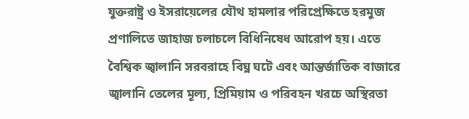যুক্তরাষ্ট্র ও ইসরায়েলের যৌথ হামলার পরিপ্রেক্ষিতে হরমুজ প্রণালিতে জাহাজ চলাচলে বিধিনিষেধ আরোপ হয়। এতে বৈশ্বিক জ্বালানি সরবরাহে বিঘ্ন ঘটে এবং আন্তর্জাতিক বাজারে জ্বালানি তেলের মূল্য, প্রিমিয়াম ও পরিবহন খরচে অস্থিরতা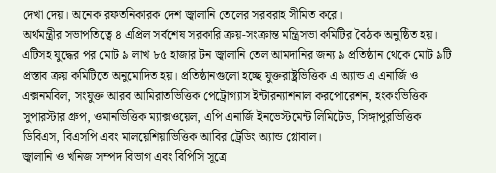দেখা দেয়। অনেক রফতনিকারক দেশ জ্বালানি তেলের সরবরাহ সীমিত করে।
অর্থমন্ত্রীর সভাপতিত্বে ৪ এপ্রিল সর্বশেষ সরকারি ক্রয়-সংক্রান্ত মন্ত্রিসভা কমিটির বৈঠক অনুষ্ঠিত হয়। এটিসহ যুদ্ধের পর মোট ৯ লাখ ৮৫ হাজার টন জ্বালানি তেল আমদানির জন্য ৯ প্রতিষ্ঠান থেকে মোট ৯টি প্রস্তাব ক্রয় কমিটিতে অনুমোদিত হয়। প্রতিষ্ঠানগুলো হচ্ছে যুক্তরাষ্ট্রভিত্তিক এ অ্যান্ড এ এনার্জি ও এক্সনমবিল, সংযুক্ত আরব আমিরাতভিত্তিক পেট্রোগ্যাস ইন্টারন্যাশনাল করপোরেশন, হংকংভিত্তিক সুপারস্টার গ্রুপ, ওমানভিত্তিক ম্যাক্সওয়েল, এপি এনার্জি ইনভেস্টমেন্ট লিমিটেড, সিঙ্গাপুরভিত্তিক ডিবিএস, বিএসপি এবং মালয়েশিয়াভিত্তিক আবির ট্রেডিং অ্যান্ড গ্লোবাল।
জ্বালানি ও খনিজ সম্পদ বিভাগ এবং বিপিসি সূত্রে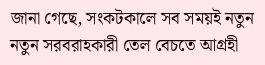জানা গেছে, সংকটকালে সব সময়ই নতুন নতুন সরবরাহকারী তেল বেচতে আগ্রহী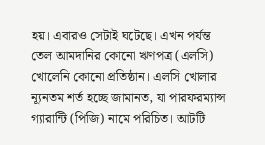হয়। এবারও সেটাই ঘটেছে। এখন পর্যন্ত তেল আমদানির কোনো ঋণপত্র (এলসি) খোলেনি কোনো প্রতিষ্ঠান। এলসি খোলার ন্যূনতম শর্ত হচ্ছে জামানত, যা পারফরম্যান্স গ্যারান্টি (পিজি) নামে পরিচিত। আটটি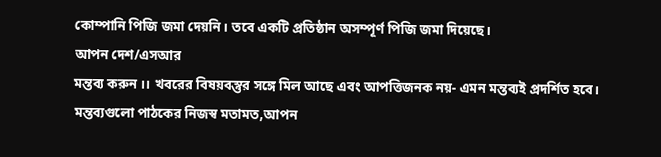কোম্পানি পিজি জমা দেয়নি। তবে একটি প্রতিষ্ঠান অসম্পূর্ণ পিজি জমা দিয়েছে।
আপন দেশ/এসআর
মন্তব্য করুন ।। খবরের বিষয়বস্তুর সঙ্গে মিল আছে এবং আপত্তিজনক নয়- এমন মন্তব্যই প্রদর্শিত হবে। মন্তব্যগুলো পাঠকের নিজস্ব মতামত,আপন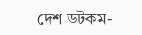দেশ ডটকম-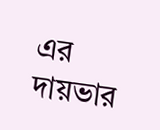এর দায়ভার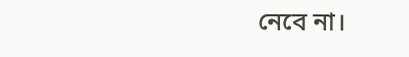নেবে না।